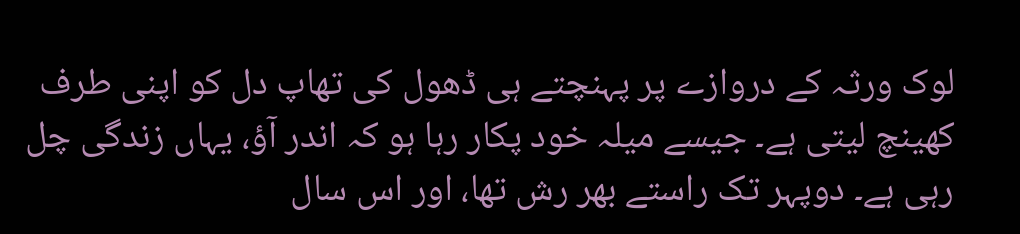لوک ورثہ کے دروازے پر پہنچتے ہی ڈھول کی تھاپ دل کو اپنی طرف کھینچ لیتی ہے۔ جیسے میلہ خود پکار رہا ہو کہ اندر آؤ، یہاں زندگی چل رہی ہے۔ دوپہر تک راستے بھر رش تھا، اور اس سال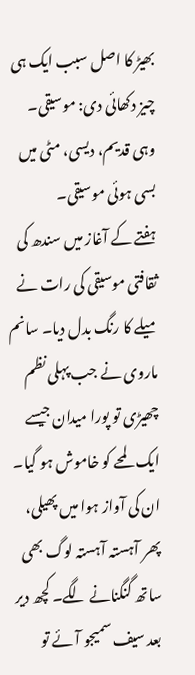بھیڑ کا اصل سبب ایک ہی چیز دکھائی دی: موسیقی۔ وہی قدیم، دیسی، مٹی میں بسی ہوئی موسیقی۔
ہفتے کے آغاز میں سندھ کی ثقافتی موسیقی کی رات نے میلے کا رنگ بدل دیا۔ سانم ماروی نے جب پہلی نظم چھیڑی تو پورا میدان جیسے ایک لمحے کو خاموش ہو گیا۔ ان کی آواز ہوا میں پھیلی، پھر آہستہ آہستہ لوگ بھی ساتھ گنگنانے لگے۔ کچھ دیر بعد سیف سمیجو آئے تو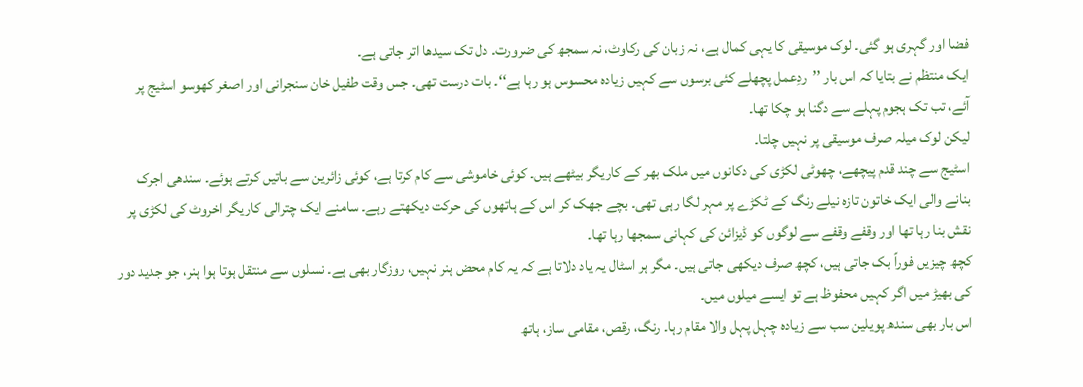فضا اور گہری ہو گئی۔ لوک موسیقی کا یہی کمال ہے، نہ زبان کی رکاوٹ، نہ سمجھ کی ضرورت۔ دل تک سیدھا اتر جاتی ہے۔
ایک منتظم نے بتایا کہ اس بار ’’ردِعمل پچھلے کئی برسوں سے کہیں زیادہ محسوس ہو رہا ہے‘‘۔ بات درست تھی۔ جس وقت طفیل خان سنجرانی اور اصغر کھوسو اسٹیج پر آئے، تب تک ہجوم پہلے سے دگنا ہو چکا تھا۔
لیکن لوک میلہ صرف موسیقی پر نہیں چلتا۔
اسٹیج سے چند قدم پیچھے، چھوٹی لکڑی کی دکانوں میں ملک بھر کے کاریگر بیٹھے ہیں۔ کوئی خاموشی سے کام کرتا ہے، کوئی زائرین سے باتیں کرتے ہوئے۔ سندھی اجرک بنانے والی ایک خاتون تازہ نیلے رنگ کے ٹکڑے پر مہر لگا رہی تھی۔ بچے جھک کر اس کے ہاتھوں کی حرکت دیکھتے رہے۔ سامنے ایک چترالی کاریگر اخروٹ کی لکڑی پر نقش بنا رہا تھا اور وقفے وقفے سے لوگوں کو ڈیزائن کی کہانی سمجھا رہا تھا۔
کچھ چیزیں فوراً بک جاتی ہیں، کچھ صرف دیکھی جاتی ہیں۔ مگر ہر اسٹال یہ یاد دلاتا ہے کہ یہ کام محض ہنر نہیں، روزگار بھی ہے۔ نسلوں سے منتقل ہوتا ہوا ہنر، جو جدید دور کی بھیڑ میں اگر کہیں محفوظ ہے تو ایسے میلوں میں۔
اس بار بھی سندھ پویلین سب سے زیادہ چہل پہل والا مقام رہا۔ رنگ، رقص، مقامی ساز، ہاتھ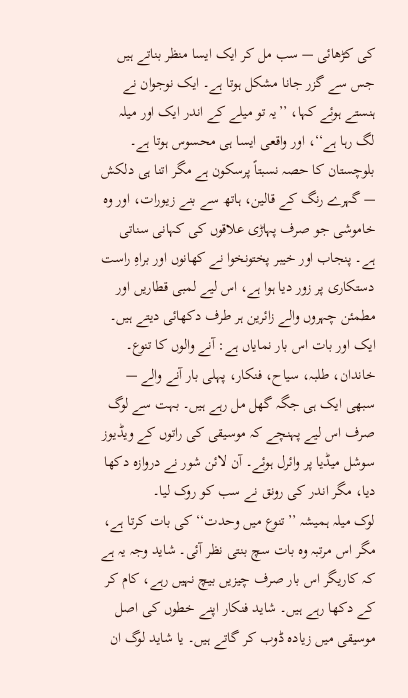کی کڑھائی — سب مل کر ایک ایسا منظر بناتے ہیں جس سے گزر جانا مشکل ہوتا ہے۔ ایک نوجوان نے ہنستے ہوئے کہا، ’’یہ تو میلے کے اندر ایک اور میلہ لگ رہا ہے‘‘، اور واقعی ایسا ہی محسوس ہوتا ہے۔
بلوچستان کا حصہ نسبتاً پرسکون ہے مگر اتنا ہی دلکش — گہرے رنگ کے قالین، ہاتھ سے بنے زیورات، اور وہ خاموشی جو صرف پہاڑی علاقوں کی کہانی سناتی ہے۔ پنجاب اور خیبر پختونخوا نے کھانوں اور براہِ راست دستکاری پر زور دیا ہوا ہے، اس لیے لمبی قطاریں اور مطمئن چہروں والے زائرین ہر طرف دکھائی دیتے ہیں۔
ایک اور بات اس بار نمایاں ہے: آنے والوں کا تنوع۔ خاندان، طلبہ، سیاح، فنکار، پہلی بار آنے والے — سبھی ایک ہی جگہ گھل مل رہے ہیں۔ بہت سے لوگ صرف اس لیے پہنچے کہ موسیقی کی راتوں کے ویڈیوز سوشل میڈیا پر وائرل ہوئے۔ آن لائن شور نے دروازہ دکھا دیا، مگر اندر کی رونق نے سب کو روک لیا۔
لوک میلہ ہمیشہ ’’تنوع میں وحدت‘‘ کی بات کرتا ہے، مگر اس مرتبہ وہ بات سچ بنتی نظر آئی۔ شاید وجہ یہ ہے کہ کاریگر اس بار صرف چیزیں بیچ نہیں رہے، کام کر کے دکھا رہے ہیں۔ شاید فنکار اپنے خطوں کی اصل موسیقی میں زیادہ ڈوب کر گاتے ہیں۔ یا شاید لوگ ان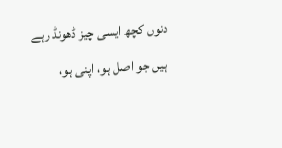دنوں کچھ ایسی چیز ڈھونڈ رہے ہیں جو اصل ہو، اپنی ہو،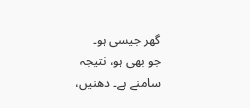گھر جیسی ہو۔
جو بھی ہو، نتیجہ سامنے ہے۔ دھنیں،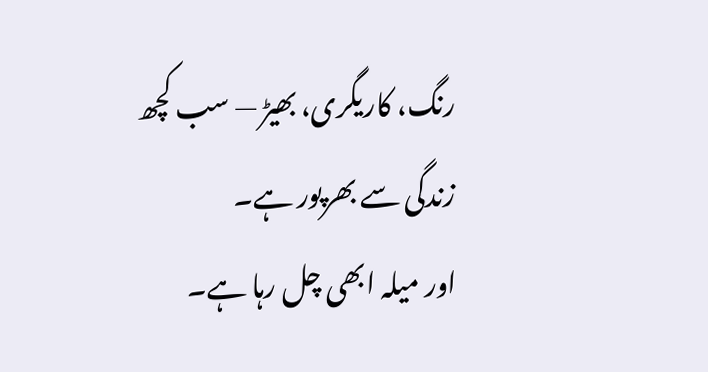رنگ، کاریگری، بھیڑ — سب کچھ زندگی سے بھرپور ہے۔
اور میلہ ابھی چل رہا ہے۔